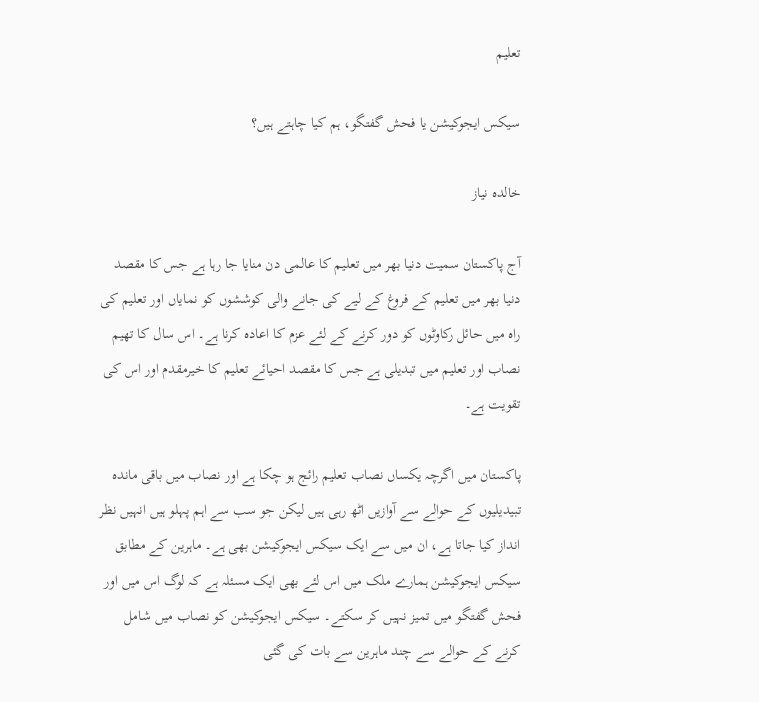تعلیم

سیکس ایجوکیشن یا فحش گفتگو، ہم کیا چاہتے ہیں؟

خالدہ نیاز

آج پاکستان سمیت دنیا بھر میں تعلیم کا عالمی دن منایا جا رہا ہے جس کا مقصد دنیا بھر میں تعلیم کے فروغ کے لیے کی جانے والی کوششوں کو نمایاں اور تعلیم کی راہ میں حائل رکاوٹوں کو دور کرنے کے لئے عزم کا اعادہ کرنا ہے۔ اس سال کا تھیم نصاب اور تعلیم میں تبدیلی ہے جس کا مقصد احیائے تعلیم کا خیرمقدم اور اس کی تقویت ہے۔

پاکستان میں اگرچہ یکساں نصاب تعلیم رائج ہو چکا ہے اور نصاب میں باقی ماندہ تبیدیلیوں کے حوالے سے آوازیں اٹھ رہی ہیں لیکن جو سب سے اہم پہلو ہیں انہیں نظر انداز کیا جاتا ہے، ان میں سے ایک سیکس ایجوکیشن بھی ہے۔ ماہرین کے مطابق سیکس ایجوکیشن ہمارے ملک میں اس لئے بھی ایک مسئلہ ہے کہ لوگ اس میں اور فحش گفتگو میں تمیز نہیں کر سکتے۔ سیکس ایجوکیشن کو نصاب میں شامل کرنے کے حوالے سے چند ماہرین سے بات کی گئی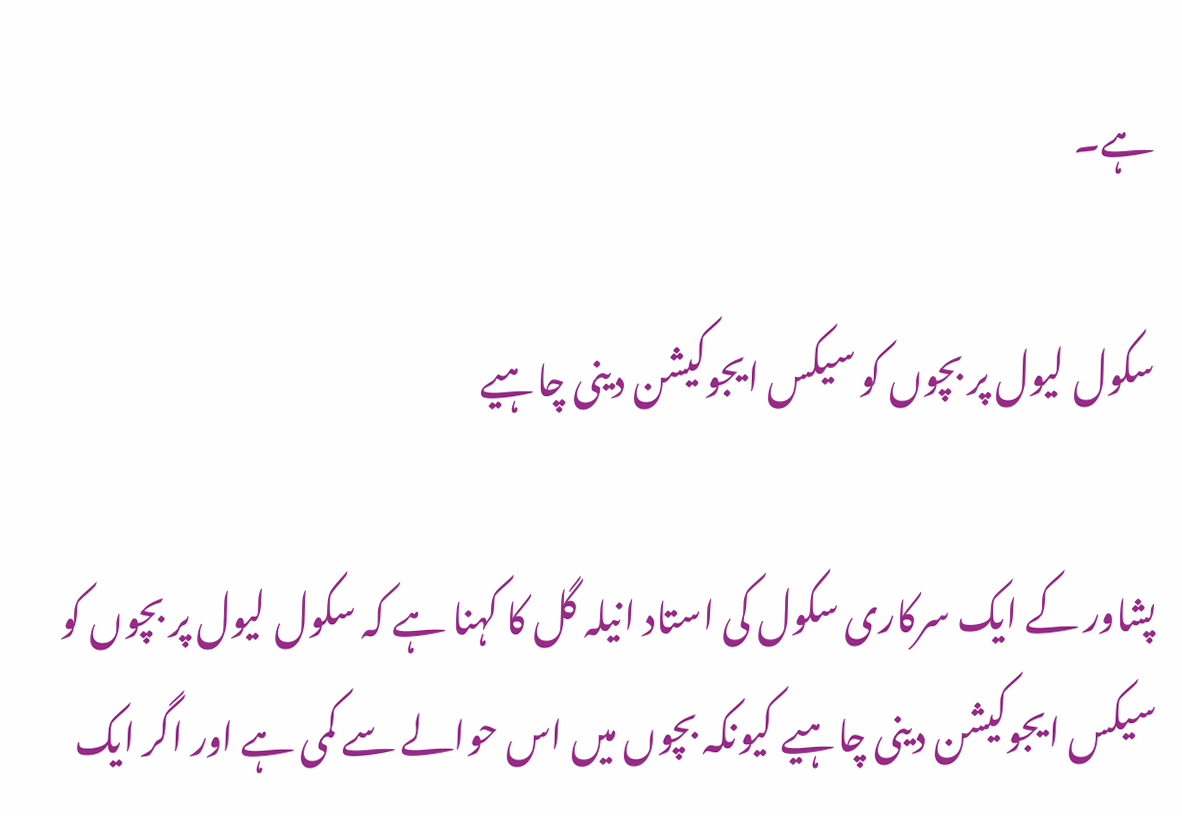ہے۔

سکول لیول پر بچوں کو سیکس ایجوکیشن دینی چاہیے

پشاور کے ایک سرکاری سکول کی استاد انیلہ گل کا کہنا ہے کہ سکول لیول پر بچوں کو سیکس ایجوکیشن دینی چاہیے کیونکہ بچوں میں اس حوالے سے کمی ہے اور اگر ایک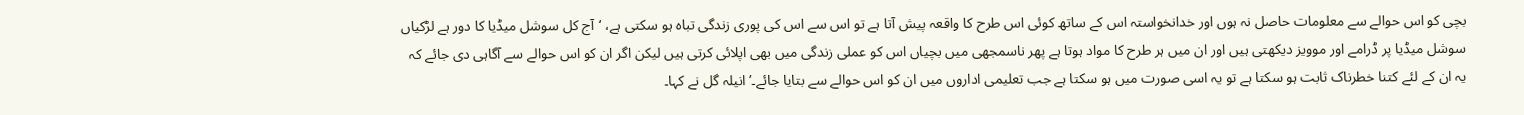بچی کو اس حوالے سے معلومات حاصل نہ ہوں اور خدانخواستہ اس کے ساتھ کوئی اس طرح کا واقعہ پیش آتا ہے تو اس سے اس کی پوری زندگی تباہ ہو سکتی ہے، ‘آج کل سوشل میڈیا کا دور ہے لڑکیاں سوشل میڈیا پر ڈرامے اور موویز دیکھتی ہیں اور ان میں ہر طرح کا مواد ہوتا ہے پھر ناسمجھی میں بچیاں اس کو عملی زندگی میں بھی اپلائی کرتی ہیں لیکن اگر ان کو اس حوالے سے آگاہی دی جائے کہ یہ ان کے لئے کتنا خطرناک ثابت ہو سکتا ہے تو یہ اسی صورت میں ہو سکتا ہے جب تعلیمی اداروں میں ان کو اس حوالے سے بتایا جائے۔’ انیلہ گل نے کہا۔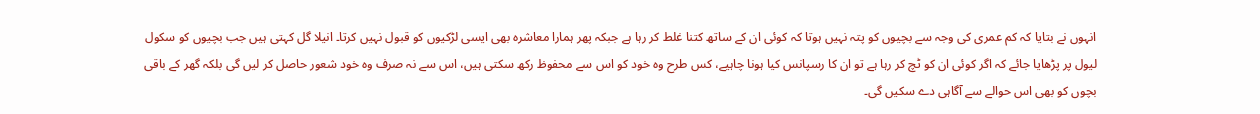انہوں نے بتایا کہ کم عمری کی وجہ سے بچیوں کو پتہ نہیں ہوتا کہ کوئی ان کے ساتھ کتنا غلط کر رہا ہے جبکہ پھر ہمارا معاشرہ بھی ایسی لڑکیوں کو قبول نہیں کرتا۔ انیلا گل کہتی ہیں جب بچیوں کو سکول لیول پر پڑھایا جائے کہ اگر کوئی ان کو ٹچ کر رہا ہے تو ان کا رسپانس کیا ہونا چاہیے، کس طرح وہ خود کو اس سے محفوظ رکھ سکتی ہیں، اس سے نہ صرف وہ خود شعور حاصل کر لیں گی بلکہ گھر کے باقی بچوں کو بھی اس حوالے سے آگاہی دے سکیں گی۔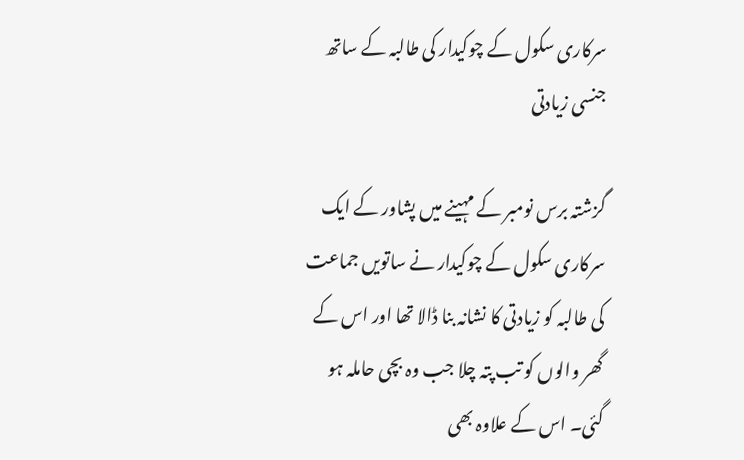سرکاری سکول کے چوکیدار کی طالبہ کے ساتھ جنسی زیادتی

گزشتہ برس نومبر کے مہینے میں پشاور کے ایک سرکاری سکول کے چوکیدار نے ساتویں جماعت کی طالبہ کو زیادتی کا نشانہ بنا ڈالا تھا اور اس کے گھر والوں کو تب پتہ چلا جب وہ بچی حاملہ ہو گئی۔ اس کے علاوہ بھی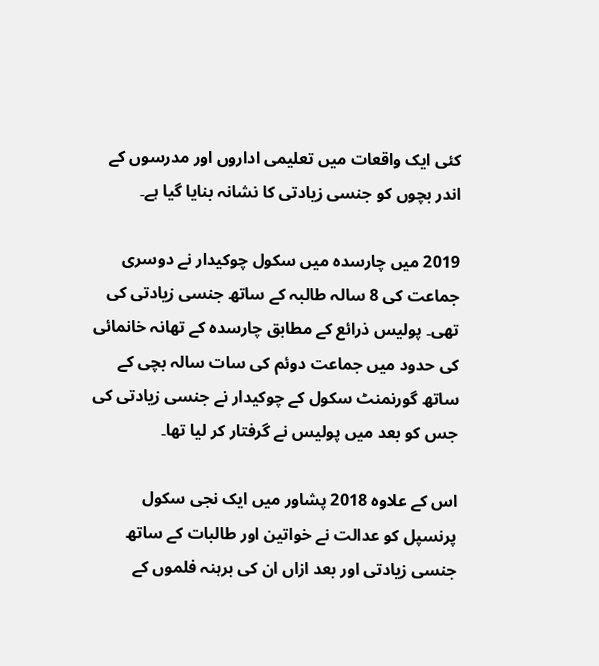کئی ایک واقعات میں تعلیمی اداروں اور مدرسوں کے اندر بچوں کو جنسی زیادتی کا نشانہ بنایا گیا ہے۔

2019 میں چارسدہ میں سکول چوکیدار نے دوسری جماعت کی 8 سالہ طالبہ کے ساتھ جنسی زیادتی کی تھی۔ پولیس ذرائع کے مطابق چارسدہ کے تھانہ خانمائی کی حدود میں جماعت دوئم کی سات سالہ بچی کے ساتھ گورنمنٹ سکول کے چوکیدار نے جنسی زیادتی کی جس کو بعد میں پولیس نے گرفتار کر لیا تھا۔

اس کے علاوہ 2018 پشاور میں ایک نجی سکول پرنسپل کو عدالت نے خواتین اور طالبات کے ساتھ جنسی زیادتی اور بعد ازاں ان کی برہنہ فلموں کے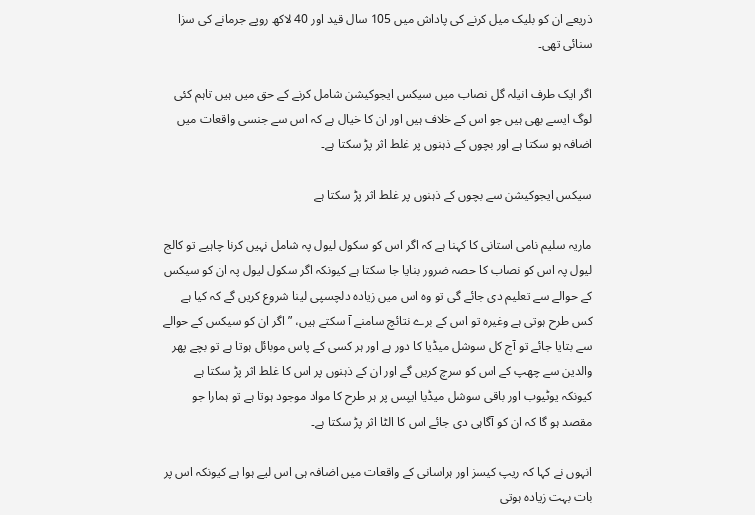ذریعے ان کو بلیک میل کرنے کی پاداش میں 105 سال قید اور 40 لاکھ روپے جرمانے کی سزا سنائی تھی۔

اگر ایک طرف انیلہ گل نصاب میں سیکس ایجوکیشن شامل کرنے کے حق میں ہیں تاہم کئی لوگ ایسے بھی ہیں جو اس کے خلاف ہیں اور ان کا خیال ہے کہ اس سے جنسی واقعات میں اضافہ ہو سکتا ہے اور بچوں کے ذہنوں پر غلط اثر پڑ سکتا ہے۔

سیکس ایجوکیشن سے بچوں کے ذہنوں پر غلط اثر پڑ سکتا ہے

ماریہ سلیم نامی استانی کا کہنا ہے کہ اگر اس کو سکول لیول پہ شامل نہیں کرنا چاہیے تو کالج لیول پہ اس کو نصاب کا حصہ ضرور بنایا جا سکتا ہے کیونکہ اگر سکول لیول پہ ان کو سیکس کے حوالے سے تعلیم دی جائے گی تو وہ اس میں زیادہ دلچسپی لینا شروع کریں گے کہ کیا ہے کس طرح ہوتی ہے وغیرہ تو اس کے برے نتائچ سامنے آ سکتے ہیں، ”اگر ان کو سیکس کے حوالے سے بتایا جائے تو آج کل سوشل میڈیا کا دور ہے اور ہر کسی کے پاس موبائل ہوتا ہے تو بچے پھر والدین سے چھپ کے اس کو سرچ کریں گے اور ان کے ذہنوں پر اس کا غلط اثر پڑ سکتا ہے کیونکہ یوٹیوب اور باقی سوشل میڈیا ایپس پر ہر طرح کا مواد موجود ہوتا ہے تو ہمارا جو مقصد ہو گا کہ ان کو آگاہی دی جائے اس کا الٹا اثر پڑ سکتا ہے۔

انہوں نے کہا کہ ریپ کیسز اور ہراسانی کے واقعات میں اضافہ ہی اس لیے ہوا ہے کیونکہ اس پر بات بہت زیادہ ہوتی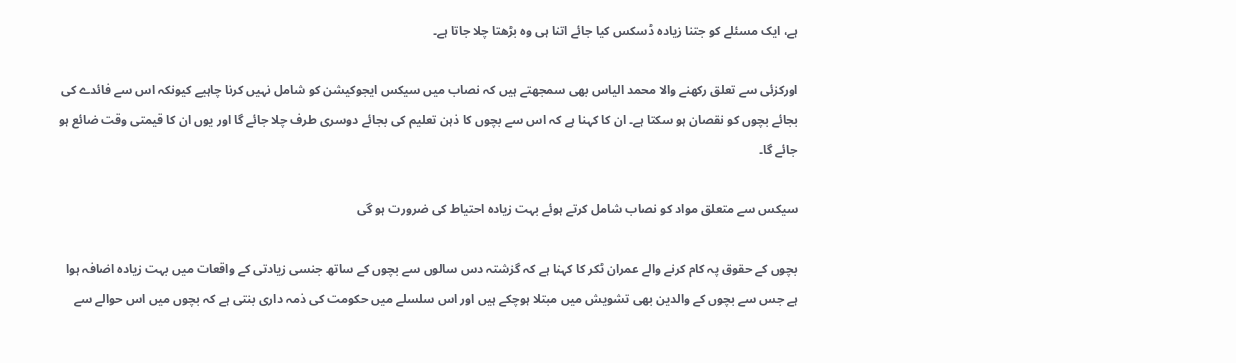ہے، ایک مسئلے کو جتنا زیادہ ڈسکس کیا جائے اتنا ہی وہ بڑھتا چلا جاتا ہے۔

اورکزئی سے تعلق رکھنے والا محمد الیاس بھی سمجھتے ہیں کہ نصاب میں سیکس ایجوکیشن کو شامل نہیں کرنا چاہیے کیونکہ اس سے فائدے کی بجائے بچوں کو نقصان ہو سکتا ہے۔ ان کا کہنا ہے کہ اس سے بچوں کا ذہن تعلیم کی بجائے دوسری طرف چلا جائے گا اور یوں ان کا قیمتی وقت ضائع ہو جائے گا۔

سیکس سے متعلق مواد کو نصاب شامل کرتے ہوئے بہت زیادہ احتیاط کی ضرورت ہو گی

بچوں کے حقوق پہ کام کرنے والے عمران ٹکر کا کہنا ہے کہ گزشتہ دس سالوں سے بچوں کے ساتھ جنسی زیادتی کے واقعات میں بہت زیادہ اضافہ ہوا ہے جس سے بچوں کے والدین بھی تشویش میں مبتلا ہوچکے ہیں اور اس سلسلے میں حکومت کی ذمہ داری بنتی ہے کہ بچوں میں اس حوالے سے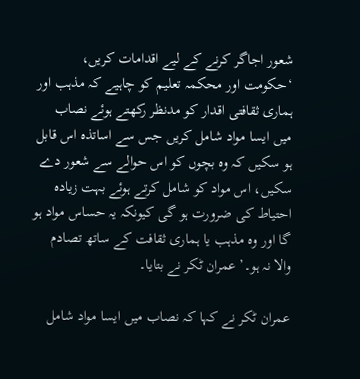شعور اجاگر کرنے کے لیے اقدامات کریں، ‘حکومت اور محکمہ تعلیم کو چاہیے کہ مذہب اور ہماری ثقافتی اقدار کو مدنظر رکھتے ہوئے نصاب میں ایسا مواد شامل کریں جس سے اساتذہ اس قابل ہو سکیں کہ وہ بچوں کو اس حوالے سے شعور دے سکیں، اس مواد کو شامل کرتے ہوئے بہت زیادہ احتیاط کی ضرورت ہو گی کیونکہ یہ حساس مواد ہو گا اور وہ مذہب یا ہماری ثقافت کے ساتھ تصادم والا نہ ہو۔’ عمران ٹکر نے بتایا۔

عمران ٹکر نے کہا کہ نصاب میں ایسا مواد شامل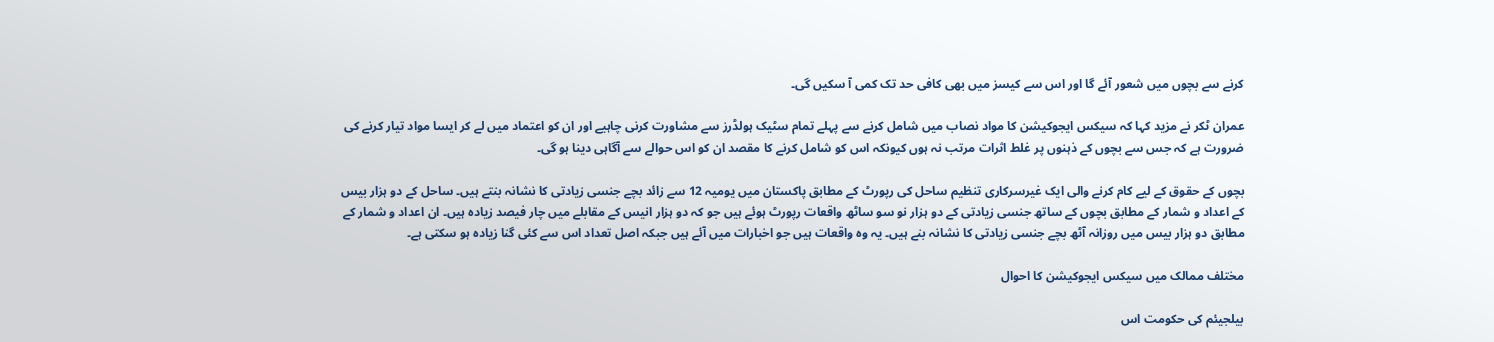کرنے سے بچوں میں شعور آئے گا اور اس سے کیسز میں بھی کافی حد تک کمی آ سکیں گی۔

عمران ٹکر نے مزید کہا کہ سیکس ایجوکیشن کا مواد نصاب میں شامل کرنے سے پہلے تمام سٹیک ہولڈرز سے مشاورت کرنی چاہیے اور ان کو اعتماد میں لے کر ایسا مواد تیار کرنے کی ضرورت ہے کہ جس سے بچوں کے ذہنوں پر غلط اثرات مرتب نہ ہوں کیونکہ اس کو شامل کرنے کا مقصد ان کو اس حوالے سے آگاہی دینا ہو گی۔

بچوں کے حقوق کے لیے کام کرنے والی ایک غیرسرکاری تنظیم ساحل کی رپورٹ کے مطابق پاکستان میں یومیہ 12 سے زائد بچے جنسی زیادتی کا نشانہ بنتے ہیں۔ ساحل کے دو ہزار بیس کے اعداد و شمار کے مطابق بچوں کے ساتھ جنسی زیادتی کے دو ہزار نو سو ساٹھ واقعات رپورٹ ہوئے ہیں جو کہ دو ہزار انیس کے مقابلے میں چار فیصد زیادہ ہیں۔ ان اعداد و شمار کے مطابق دو ہزار بیس میں روزانہ آٹھ بچے جنسی زیادتی کا نشانہ بنے ہیں۔ یہ وہ واقعات ہیں جو اخبارات میں آئے ہیں جبکہ اصل تعداد اس سے کئی گنا زیادہ ہو سکتی ہے۔

مختلف ممالک میں سیکس ایجوکیشن کا احوال

بیلجیئم کی حکومت اس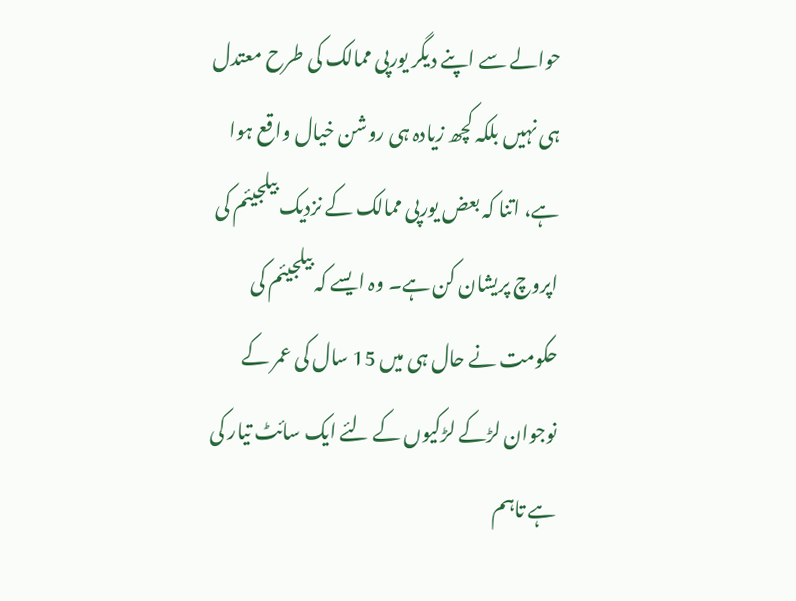حوالے سے اپنے دیگر یورپی ممالک کی طرح معتدل ہی نہیں بلکہ کچھ زیادہ ہی روشن خیال واقع ہوا ہے، اتنا کہ بعض یورپی ممالک کے نزدیک بیلجیئم کی اپروچ پریشان کن ہے۔ وہ ایسے کہ بیلجیئم کی حکومت نے حال ہی میں 15 سال کی عمر کے نوجوان لڑکے لڑکیوں کے لئے ایک سائٹ تیار کی ہے تاہم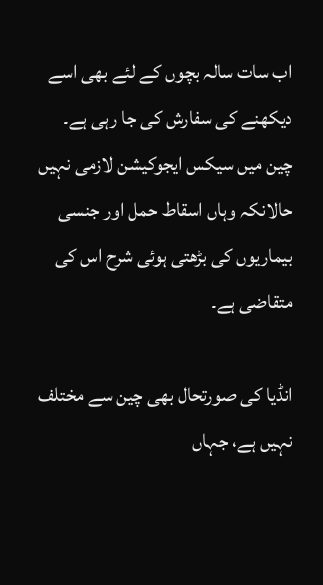اب سات سالہ بچوں کے لئے بھی اسے دیکھنے کی سفارش کی جا رہی ہے۔ چین میں سیکس ایجوکیشن لازمی نہیں حالانکہ وہاں اسقاط حمل اور جنسی بیماریوں کی بڑھتی ہوئی شرح اس کی متقاضی ہے۔

انڈیا کی صورتحال بھی چین سے مختلف نہیں ہے، جہاں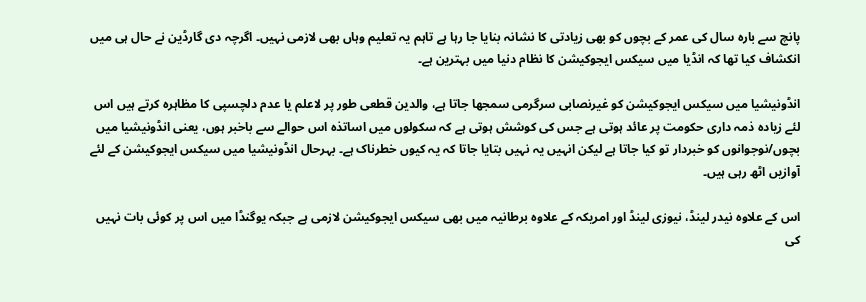پانچ سے بارہ سال کی عمر کے بچوں کو بھی زیادتی کا نشانہ بنایا جا رہا ہے تاہم یہ تعلیم وہاں بھی لازمی نہیں۔ اگرچہ دی گارڈین نے حال ہی میں انکشاف کیا تھا کہ انڈیا میں سیکس ایجوکیشن کا نظام دنیا میں بہترین ہے۔

انڈونیشیا میں سیکس ایجوکیشن کو غیرنصابی سرگرمی سمجھا جاتا ہے، والدین قطعی طور پر لاعلم یا عدم دلچسپی کا مظاہرہ کرتے ہیں اس لئے زیادہ ذمہ داری حکومت پر عائد ہوتی ہے جس کی کوشش ہوتی ہے کہ سکولوں میں اساتذہ اس حوالے سے باخبر ہوں، یعنی انڈونیشیا میں بچوں/نوجوانوں کو خبردار تو کیا جاتا ہے لیکن انہیں یہ نہیں بتایا جاتا کہ یہ کیوں خطرناک ہے۔ بہرحال انڈونیشیا میں سیکس ایجوکیشن کے لئے آوازیں اٹھ رہی ہیں۔

اس کے علاوہ نیدر لینڈ، نیوزی لینڈ اور امریکہ کے علاوہ برطانیہ میں بھی سیکس ایجوکیشن لازمی ہے جبکہ یوگنڈا میں اس پر کوئی بات نہیں کی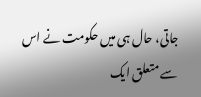جاتی، حال ہی میں حکومت نے اس سے متعلق ایک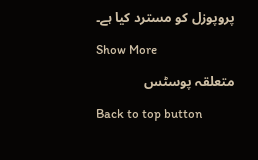پروپوزل کو مسترد کیا ہے۔

Show More

متعلقہ پوسٹس

Back to top button